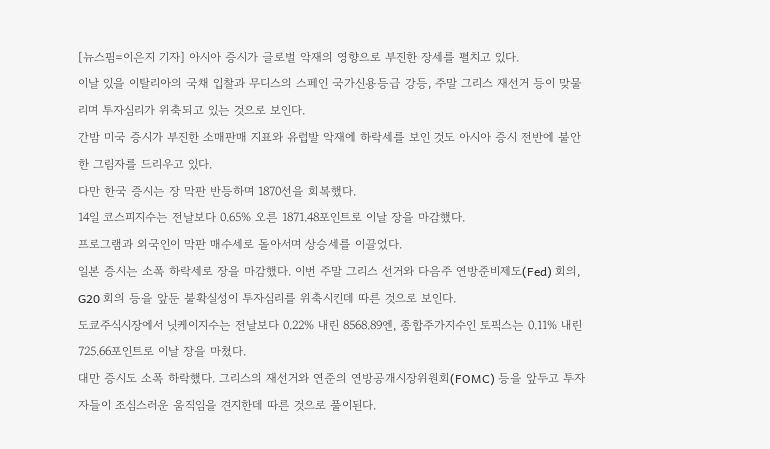[뉴스핌=이은지 기자] 아시아 증시가 글로벌 악재의 영향으로 부진한 장세를 펼치고 있다.
이날 있을 이탈리아의 국채 입찰과 무디스의 스페인 국가신용등급 강등, 주말 그리스 재선거 등이 맞물리며 투자심리가 위축되고 있는 것으로 보인다.
간밤 미국 증시가 부진한 소매판매 지표와 유럽발 악재에 하락세를 보인 것도 아시아 증시 전반에 불안한 그림자를 드리우고 있다.
다만 한국 증시는 장 막판 반등하며 1870선을 회복했다.
14일 코스피지수는 전날보다 0.65% 오른 1871.48포인트로 이날 장을 마감했다.
프로그램과 외국인이 막판 매수세로 돌아서며 상승세를 이끌었다.
일본 증시는 소폭 하락세로 장을 마감했다. 이번 주말 그리스 선거와 다음주 연방준비제도(Fed) 회의, G20 회의 등을 앞둔 불확실성이 투자심리를 위축시킨데 따른 것으로 보인다.
도쿄주식시장에서 닛케이지수는 전날보다 0.22% 내린 8568.89엔, 종합주가지수인 토픽스는 0.11% 내린 725.66포인트로 이날 장을 마쳤다.
대만 증시도 소폭 하락했다. 그리스의 재선거와 연준의 연방공개시장위원회(FOMC) 등을 앞두고 투자자들이 조심스러운 움직임을 견지한데 따른 것으로 풀이된다.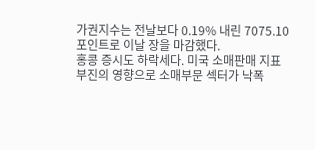가권지수는 전날보다 0.19% 내린 7075.10포인트로 이날 장을 마감했다.
홍콩 증시도 하락세다. 미국 소매판매 지표 부진의 영향으로 소매부문 섹터가 낙폭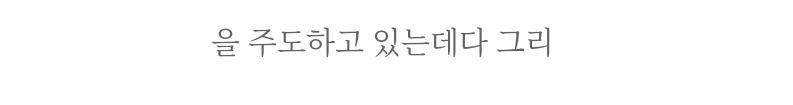을 주도하고 있는데다 그리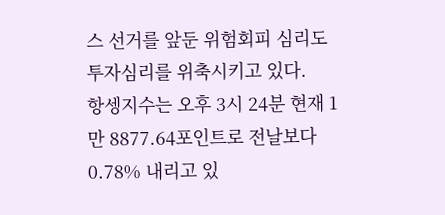스 선거를 앞둔 위험회피 심리도 투자심리를 위축시키고 있다.
항셍지수는 오후 3시 24분 현재 1만 8877.64포인트로 전날보다 0.78% 내리고 있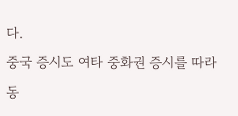다.
중국 증시도 여타 중화권 증시를 따라 동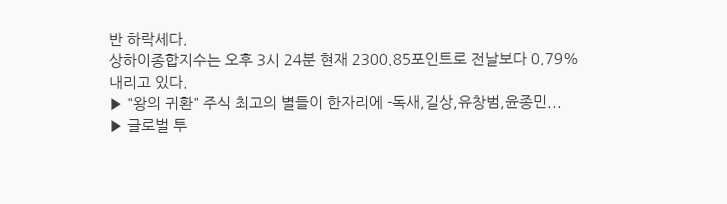반 하락세다.
상하이종합지수는 오후 3시 24분 현재 2300.85포인트로 전날보다 0.79% 내리고 있다.
▶ "왕의 귀환" 주식 최고의 별들이 한자리에 -독새,길상,유창범,윤종민...
▶ 글로벌 투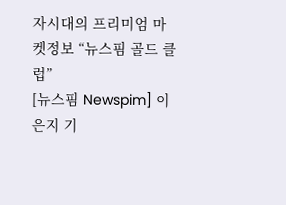자시대의 프리미엄 마켓정보 “뉴스핌 골드 클럽”
[뉴스핌 Newspim] 이은지 기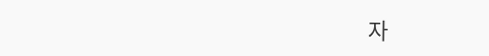자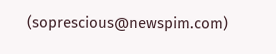(soprescious@newspim.com)